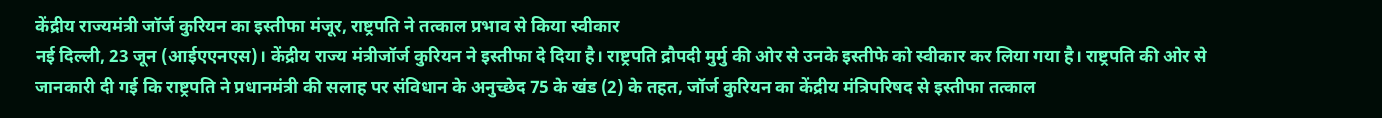केंद्रीय राज्यमंत्री जॉर्ज कुरियन का इस्तीफा मंजूर, राष्ट्रपति ने तत्काल प्रभाव से किया स्वीकार
नई दिल्ली, 23 जून (आईएएनएस)। केंद्रीय राज्य मंत्रीजॉर्ज कुरियन ने इस्तीफा दे दिया है। राष्ट्रपति द्रौपदी मुर्मु की ओर से उनके इस्तीफे को स्वीकार कर लिया गया है। राष्ट्रपति की ओर से जानकारी दी गई कि राष्ट्रपति ने प्रधानमंत्री की सलाह पर संविधान के अनुच्छेद 75 के खंड (2) के तहत, जॉर्ज कुरियन का केंद्रीय मंत्रिपरिषद से इस्तीफा तत्काल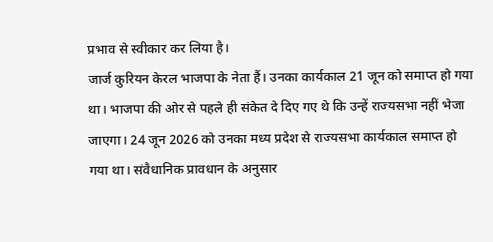प्रभाव से स्वीकार कर लिया है।
जार्ज कुरियन केरल भाजपा के नेता हैं। उनका कार्यकाल 21 जून को समाप्त हो गया था। भाजपा की ओर से पहले ही संकेत दे दिए गए थे कि उन्हें राज्यसभा नहीं भेजा जाएगा। 24 जून 2026 को उनका मध्य प्रदेश से राज्यसभा कार्यकाल समाप्त हो गया था। संवैधानिक प्रावधान के अनुसार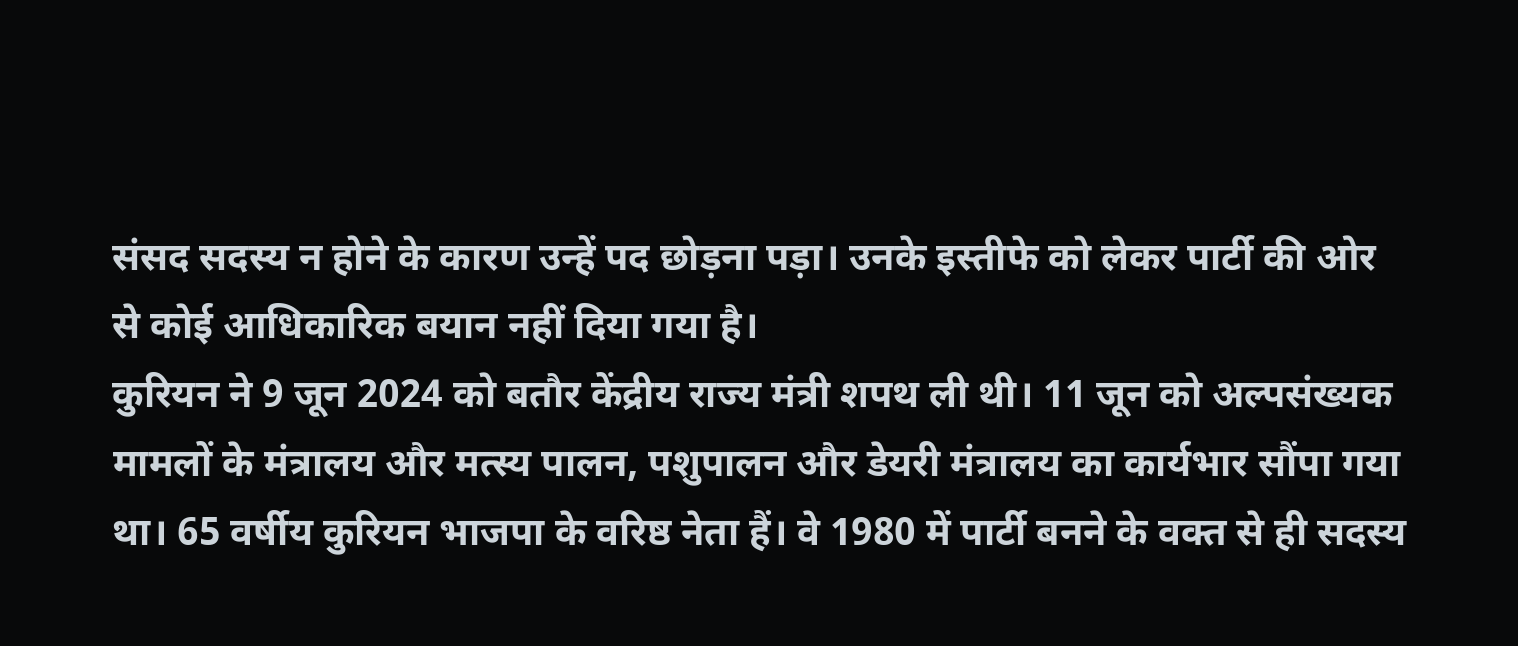संसद सदस्य न होने के कारण उन्हें पद छोड़ना पड़ा। उनके इस्तीफे को लेकर पार्टी की ओर से कोई आधिकारिक बयान नहीं दिया गया है।
कुरियन ने 9 जून 2024 को बतौर केंद्रीय राज्य मंत्री शपथ ली थी। 11 जून को अल्पसंख्यक मामलों के मंत्रालय और मत्स्य पालन, पशुपालन और डेयरी मंत्रालय का कार्यभार सौंपा गया था। 65 वर्षीय कुरियन भाजपा के वरिष्ठ नेता हैं। वे 1980 में पार्टी बनने के वक्त से ही सदस्य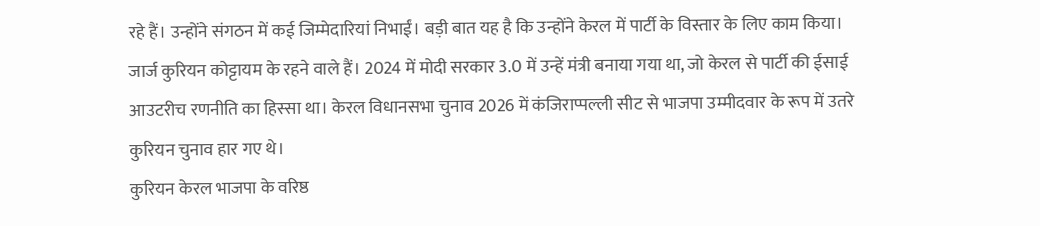रहे हैं। उन्होंने संगठन में कई जिम्मेदारियां निभाईं। बड़ी बात यह है कि उन्होंने केरल में पार्टी के विस्तार के लिए काम किया।
जार्ज कुरियन कोट्टायम के रहने वाले हैं। 2024 में मोदी सरकार 3.0 में उन्हें मंत्री बनाया गया था, जो केरल से पार्टी की ईसाई आउटरीच रणनीति का हिस्सा था। केरल विधानसभा चुनाव 2026 में कंजिराप्पल्ली सीट से भाजपा उम्मीदवार के रूप में उतरे कुरियन चुनाव हार गए थे।
कुरियन केरल भाजपा के वरिष्ठ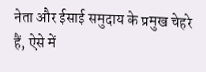नेता और ईसाई समुदाय के प्रमुख चेहरे हैं, ऐसे में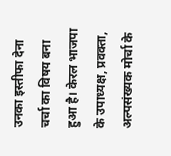उनका इस्तीफा देना चर्चा का विषय बना हुआ है। केरल भाजपा के उपाध्यक्ष, प्रवक्ता, अल्पसंख्यक मोर्चा के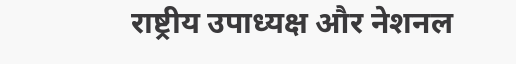राष्ट्रीय उपाध्यक्ष और नेशनल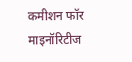कमीशन फॉर माइनॉरिटीज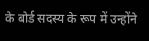के बोर्ड सदस्य के रूप में उन्होंने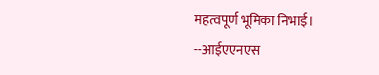महत्वपूर्ण भूमिका निभाई।
--आईएएनएस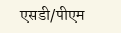एसडी/पीएम